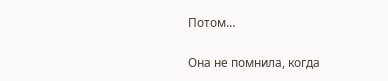Потом…

Она не помнила, когда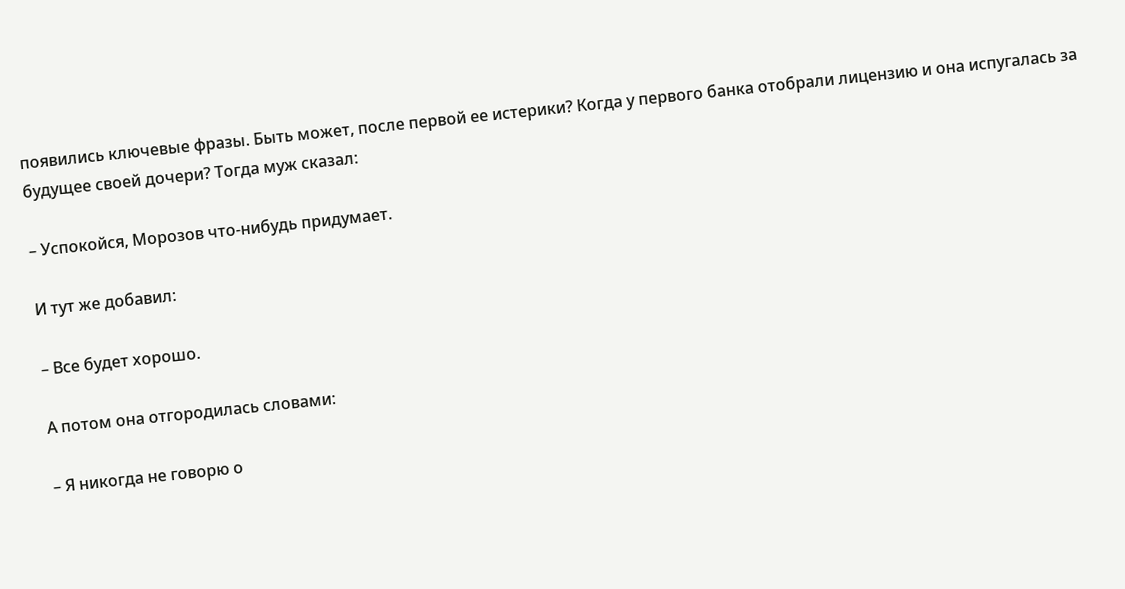появились ключевые фразы. Быть может, после первой ее истерики? Когда у первого банка отобрали лицензию и она испугалась за будущее своей дочери? Тогда муж сказал:

– Успокойся, Морозов что-нибудь придумает.

И тут же добавил:

– Все будет хорошо.

А потом она отгородилась словами:

– Я никогда не говорю о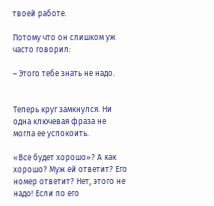твоей работе.

Потому что он слишком уж часто говорил:

– Этого тебе знать не надо.


Теперь круг замкнулся. Ни одна ключевая фраза не могла ее успокоить.

«Все будет хорошо»? А как хорошо? Муж ей ответит? Его номер ответит? Нет, этого не надо! Если по его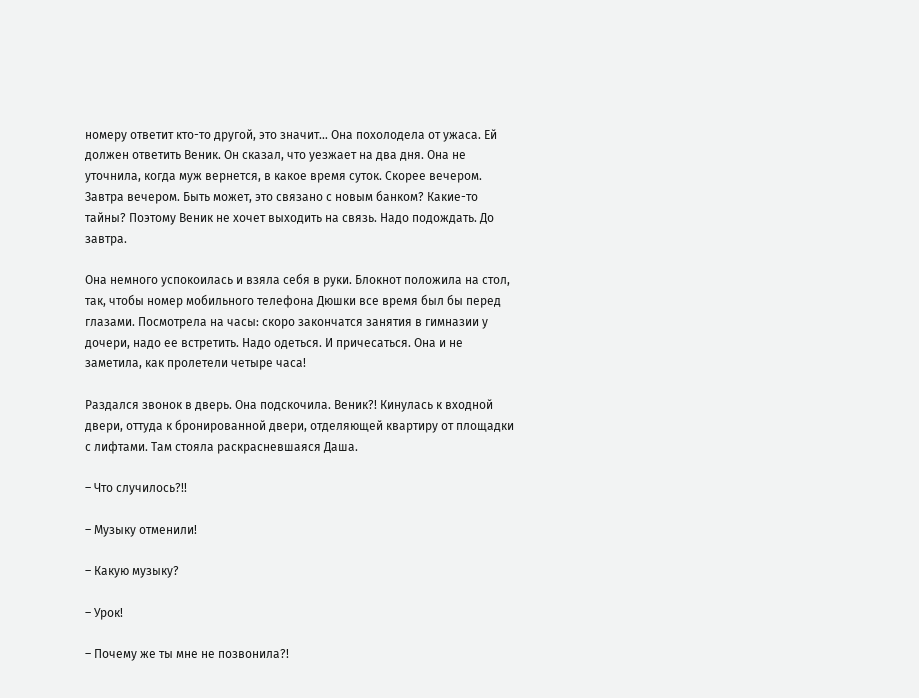номеру ответит кто-то другой, это значит… Она похолодела от ужаса. Ей должен ответить Веник. Он сказал, что уезжает на два дня. Она не уточнила, когда муж вернется, в какое время суток. Скорее вечером. Завтра вечером. Быть может, это связано с новым банком? Какие-то тайны? Поэтому Веник не хочет выходить на связь. Надо подождать. До завтра.

Она немного успокоилась и взяла себя в руки. Блокнот положила на стол, так, чтобы номер мобильного телефона Дюшки все время был бы перед глазами. Посмотрела на часы: скоро закончатся занятия в гимназии у дочери, надо ее встретить. Надо одеться. И причесаться. Она и не заметила, как пролетели четыре часа!

Раздался звонок в дверь. Она подскочила. Веник?! Кинулась к входной двери, оттуда к бронированной двери, отделяющей квартиру от площадки с лифтами. Там стояла раскрасневшаяся Даша.

– Что случилось?!!

– Музыку отменили!

– Какую музыку?

– Урок!

– Почему же ты мне не позвонила?!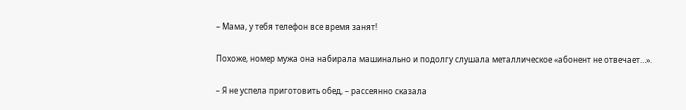– Мама, у тебя телефон все время занят!

Похоже, номер мужа она набирала машинально и подолгу слушала металлическое «абонент не отвечает…».

– Я не успела приготовить обед, – рассеянно сказала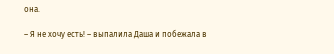она.

– Я не хочу есть! – выпалила Даша и побежала в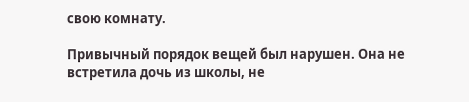свою комнату.

Привычный порядок вещей был нарушен. Она не встретила дочь из школы, не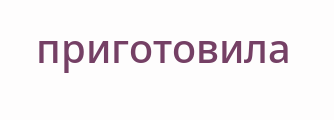приготовила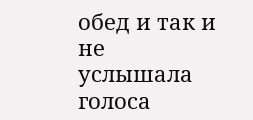обед и так и не услышала голоса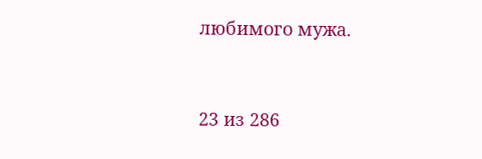любимого мужа.



23 из 286